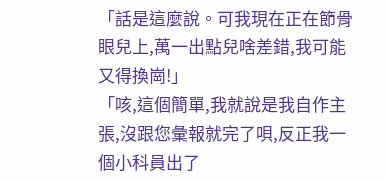「話是這麼說。可我現在正在節骨眼兒上,萬一出點兒啥差錯,我可能又得換崗!」
「咳,這個簡單,我就說是我自作主張,沒跟您彙報就完了唄,反正我一個小科員出了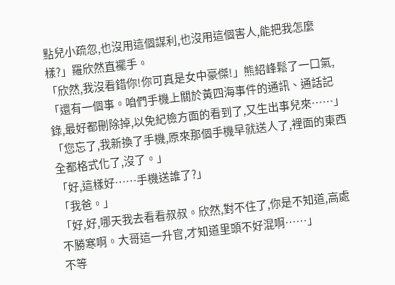點兒小疏忽,也沒用這個謀利,也沒用這個害人,能把我怎麼樣?」羅欣然直襬手。
「欣然,我沒看錯你!你可真是女中豪傑!」熊紹峰鬆了一口氣,「還有一個事。咱們手機上關於黃四海事件的通訊、通話記錄,最好都刪除掉,以免紀檢方面的看到了,又生出事兒來……」
「您忘了,我新換了手機,原來那個手機早就送人了,裡面的東西全都格式化了,沒了。」
「好,這樣好……手機送誰了?」
「我爸。」
「好,好,哪天我去看看叔叔。欣然,對不住了,你是不知道,高處不勝寒啊。大哥這一升官,才知道里頭不好混啊……」
不等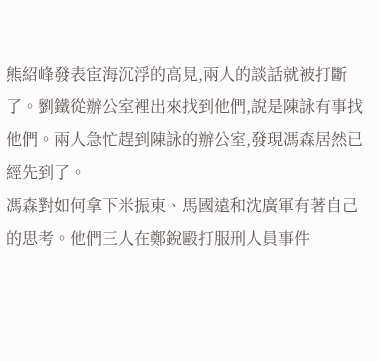熊紹峰發表宦海沉浮的高見,兩人的談話就被打斷了。劉鐵從辦公室裡出來找到他們,說是陳詠有事找他們。兩人急忙趕到陳詠的辦公室,發現馮森居然已經先到了。
馮森對如何拿下米振東、馬國遠和沈廣軍有著自己的思考。他們三人在鄭銳毆打服刑人員事件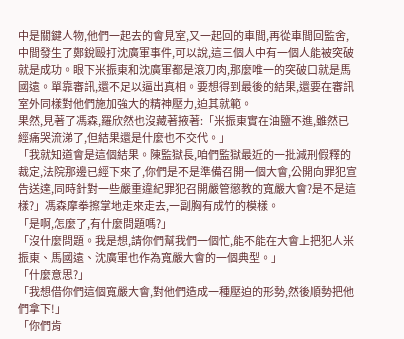中是關鍵人物,他們一起去的會見室,又一起回的車間,再從車間回監舍,中間發生了鄭銳毆打沈廣軍事件,可以說,這三個人中有一個人能被突破就是成功。眼下米振東和沈廣軍都是滾刀肉,那麼唯一的突破口就是馬國遠。單靠審訊,還不足以逼出真相。要想得到最後的結果,還要在審訊室外同樣對他們施加強大的精神壓力,迫其就範。
果然,見著了馮森,羅欣然也沒藏著掖著:「米振東實在油鹽不進,雖然已經痛哭流涕了,但結果還是什麼也不交代。」
「我就知道會是這個結果。陳監獄長,咱們監獄最近的一批減刑假釋的裁定,法院那邊已經下來了,你們是不是準備召開一個大會,公開向罪犯宣告送達,同時針對一些嚴重違紀罪犯召開嚴管懲教的寬嚴大會?是不是這樣?」馮森摩拳擦掌地走來走去,一副胸有成竹的模樣。
「是啊,怎麼了,有什麼問題嗎?」
「沒什麼問題。我是想,請你們幫我們一個忙,能不能在大會上把犯人米振東、馬國遠、沈廣軍也作為寬嚴大會的一個典型。」
「什麼意思?」
「我想借你們這個寬嚴大會,對他們造成一種壓迫的形勢,然後順勢把他們拿下!」
「你們肯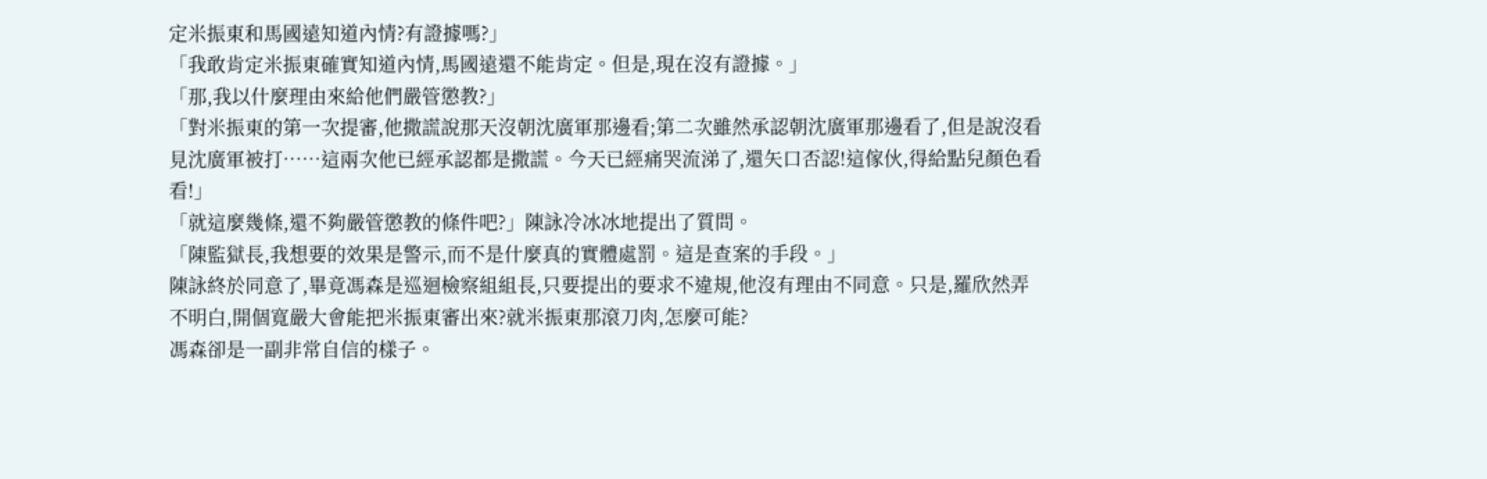定米振東和馬國遠知道內情?有證據嗎?」
「我敢肯定米振東確實知道內情,馬國遠還不能肯定。但是,現在沒有證據。」
「那,我以什麼理由來給他們嚴管懲教?」
「對米振東的第一次提審,他撒謊說那天沒朝沈廣軍那邊看;第二次雖然承認朝沈廣軍那邊看了,但是說沒看見沈廣軍被打……這兩次他已經承認都是撒謊。今天已經痛哭流涕了,還矢口否認!這傢伙,得給點兒顏色看看!」
「就這麼幾條,還不夠嚴管懲教的條件吧?」陳詠冷冰冰地提出了質問。
「陳監獄長,我想要的效果是警示,而不是什麼真的實體處罰。這是查案的手段。」
陳詠終於同意了,畢竟馮森是巡迴檢察組組長,只要提出的要求不違規,他沒有理由不同意。只是,羅欣然弄不明白,開個寬嚴大會能把米振東審出來?就米振東那滾刀肉,怎麼可能?
馮森卻是一副非常自信的樣子。